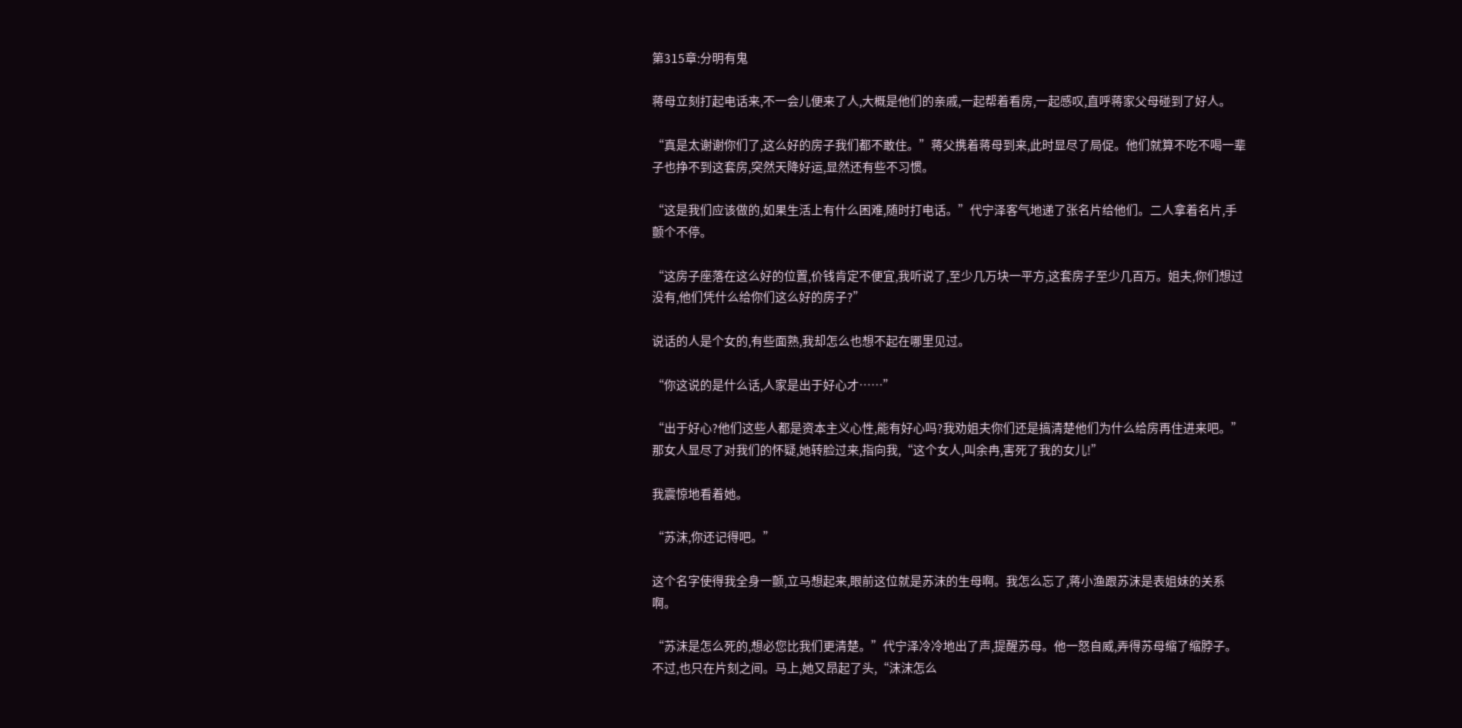第315章:分明有鬼

蒋母立刻打起电话来,不一会儿便来了人,大概是他们的亲戚,一起帮着看房,一起感叹,直呼蒋家父母碰到了好人。

“真是太谢谢你们了,这么好的房子我们都不敢住。”蒋父携着蒋母到来,此时显尽了局促。他们就算不吃不喝一辈子也挣不到这套房,突然天降好运,显然还有些不习惯。

“这是我们应该做的,如果生活上有什么困难,随时打电话。”代宁泽客气地递了张名片给他们。二人拿着名片,手颤个不停。

“这房子座落在这么好的位置,价钱肯定不便宜,我听说了,至少几万块一平方,这套房子至少几百万。姐夫,你们想过没有,他们凭什么给你们这么好的房子?”

说话的人是个女的,有些面熟,我却怎么也想不起在哪里见过。

“你这说的是什么话,人家是出于好心才……”

“出于好心?他们这些人都是资本主义心性,能有好心吗?我劝姐夫你们还是搞清楚他们为什么给房再住进来吧。”那女人显尽了对我们的怀疑,她转脸过来,指向我,“这个女人,叫余冉,害死了我的女儿!”

我震惊地看着她。

“苏沫,你还记得吧。”

这个名字使得我全身一颤,立马想起来,眼前这位就是苏沫的生母啊。我怎么忘了,蒋小渔跟苏沫是表姐妹的关系啊。

“苏沫是怎么死的,想必您比我们更清楚。”代宁泽冷冷地出了声,提醒苏母。他一怒自威,弄得苏母缩了缩脖子。不过,也只在片刻之间。马上,她又昂起了头,“沫沫怎么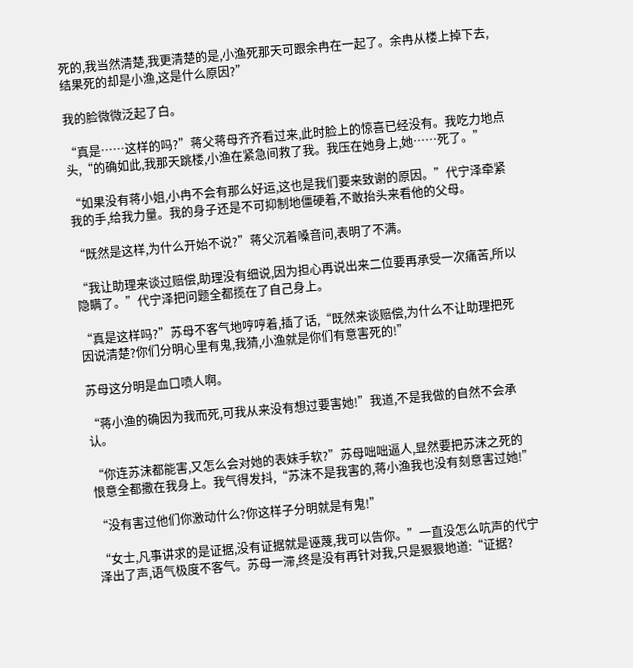死的,我当然清楚,我更清楚的是,小渔死那天可跟余冉在一起了。余冉从楼上掉下去,结果死的却是小渔,这是什么原因?”

我的脸微微泛起了白。

“真是……这样的吗?”蒋父蒋母齐齐看过来,此时脸上的惊喜已经没有。我吃力地点头,“的确如此,我那天跳楼,小渔在紧急间救了我。我压在她身上,她……死了。”

“如果没有蒋小姐,小冉不会有那么好运,这也是我们要来致谢的原因。”代宁泽牵紧我的手,给我力量。我的身子还是不可抑制地僵硬着,不敢抬头来看他的父母。

“既然是这样,为什么开始不说?”蒋父沉着嗓音问,表明了不满。

“我让助理来谈过赔偿,助理没有细说,因为担心再说出来二位要再承受一次痛苦,所以隐瞒了。”代宁泽把问题全都揽在了自己身上。

“真是这样吗?”苏母不客气地哼哼着,插了话,“既然来谈赔偿,为什么不让助理把死因说清楚?你们分明心里有鬼,我猜,小渔就是你们有意害死的!”

苏母这分明是血口喷人啊。

“蒋小渔的确因为我而死,可我从来没有想过要害她!”我道,不是我做的自然不会承认。

“你连苏沫都能害,又怎么会对她的表妹手软?”苏母咄咄逼人,显然要把苏沫之死的恨意全都撒在我身上。我气得发抖,“苏沫不是我害的,蒋小渔我也没有刻意害过她!”

“没有害过他们你激动什么?你这样子分明就是有鬼!”

“女士,凡事讲求的是证据,没有证据就是诬蔑,我可以告你。”一直没怎么吭声的代宁泽出了声,语气极度不客气。苏母一滞,终是没有再针对我,只是狠狠地道:“证据?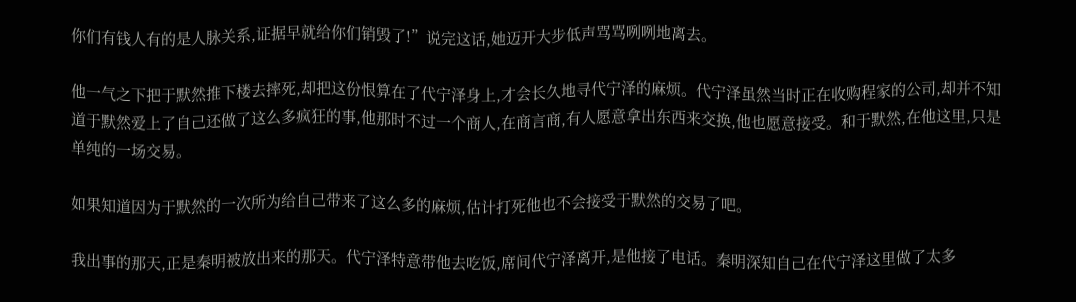你们有钱人有的是人脉关系,证据早就给你们销毁了!”说完这话,她迈开大步低声骂骂咧咧地离去。

他一气之下把于默然推下楼去摔死,却把这份恨算在了代宁泽身上,才会长久地寻代宁泽的麻烦。代宁泽虽然当时正在收购程家的公司,却并不知道于默然爱上了自己还做了这么多疯狂的事,他那时不过一个商人,在商言商,有人愿意拿出东西来交换,他也愿意接受。和于默然,在他这里,只是单纯的一场交易。

如果知道因为于默然的一次所为给自己带来了这么多的麻烦,估计打死他也不会接受于默然的交易了吧。

我出事的那天,正是秦明被放出来的那天。代宁泽特意带他去吃饭,席间代宁泽离开,是他接了电话。秦明深知自己在代宁泽这里做了太多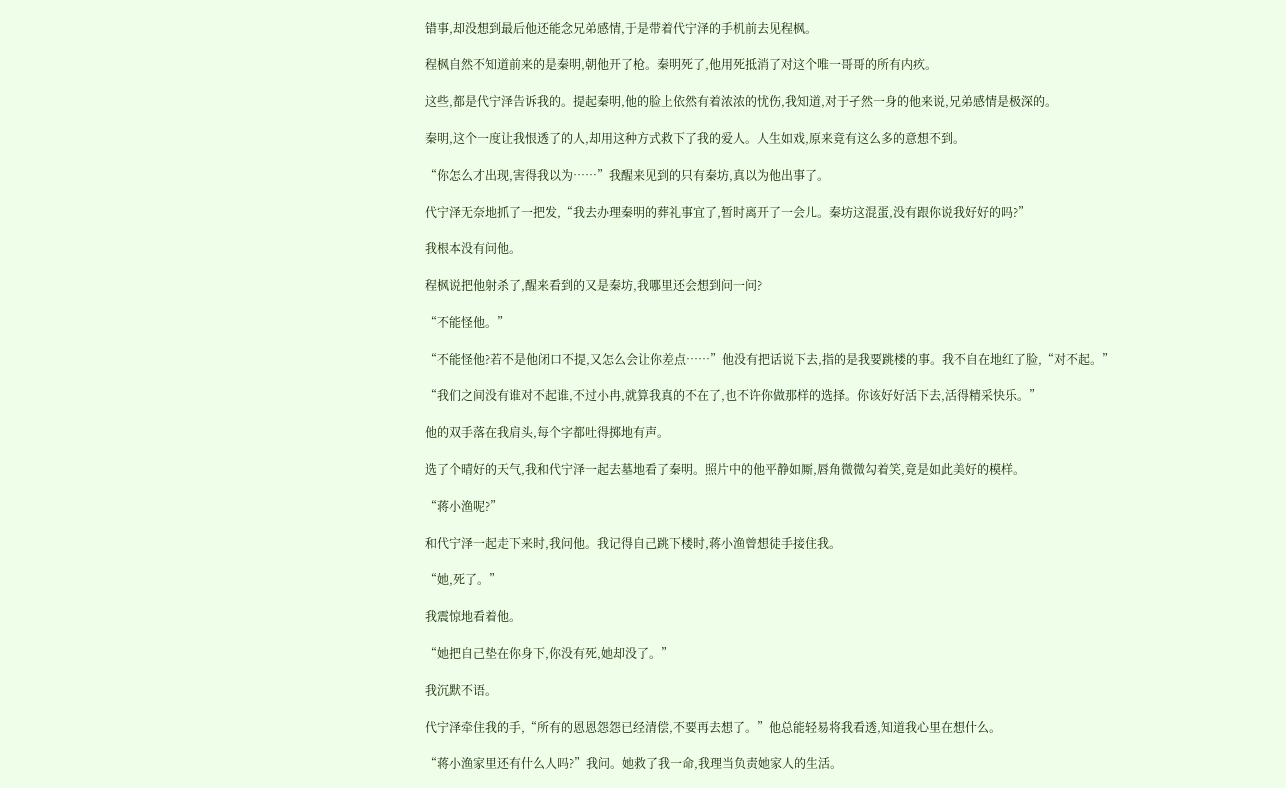错事,却没想到最后他还能念兄弟感情,于是带着代宁泽的手机前去见程枫。

程枫自然不知道前来的是秦明,朝他开了枪。秦明死了,他用死抵消了对这个唯一哥哥的所有内疚。

这些,都是代宁泽告诉我的。提起秦明,他的脸上依然有着浓浓的忧伤,我知道,对于孑然一身的他来说,兄弟感情是极深的。

秦明,这个一度让我恨透了的人,却用这种方式救下了我的爱人。人生如戏,原来竟有这么多的意想不到。

“你怎么才出现,害得我以为……”我醒来见到的只有秦坊,真以为他出事了。

代宁泽无奈地抓了一把发,“我去办理秦明的葬礼事宜了,暂时离开了一会儿。秦坊这混蛋,没有跟你说我好好的吗?”

我根本没有问他。

程枫说把他射杀了,醒来看到的又是秦坊,我哪里还会想到问一问?

“不能怪他。”

“不能怪他?若不是他闭口不提,又怎么会让你差点……”他没有把话说下去,指的是我要跳楼的事。我不自在地红了脸,“对不起。”

“我们之间没有谁对不起谁,不过小冉,就算我真的不在了,也不许你做那样的选择。你该好好活下去,活得精采快乐。”

他的双手落在我肩头,每个字都吐得掷地有声。

选了个晴好的天气,我和代宁泽一起去墓地看了秦明。照片中的他平静如厮,唇角微微勾着笑,竟是如此美好的模样。

“蒋小渔呢?”

和代宁泽一起走下来时,我问他。我记得自己跳下楼时,蒋小渔曾想徒手接住我。

“她,死了。”

我震惊地看着他。

“她把自己垫在你身下,你没有死,她却没了。”

我沉默不语。

代宁泽牵住我的手,“所有的恩恩怨怨已经清偿,不要再去想了。”他总能轻易将我看透,知道我心里在想什么。

“蒋小渔家里还有什么人吗?”我问。她救了我一命,我理当负责她家人的生活。